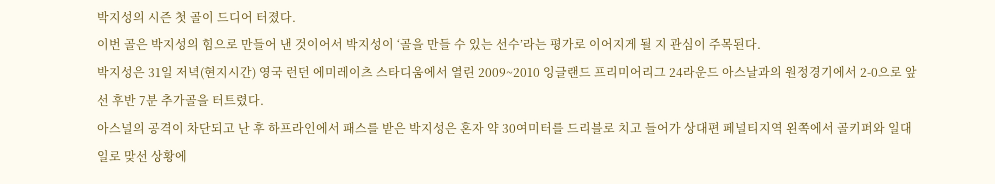박지성의 시즌 첫 골이 드디어 터졌다.
이번 골은 박지성의 힘으로 만들어 낸 것이어서 박지성이 ‘골을 만들 수 있는 선수’라는 평가로 이어지게 될 지 관심이 주목된다.
박지성은 31일 저녁(현지시간) 영국 런던 에미레이츠 스타디움에서 열린 2009~2010 잉글랜드 프리미어리그 24라운드 아스날과의 원정경기에서 2-0으로 앞선 후반 7분 추가골을 터트렸다.
아스널의 공격이 차단되고 난 후 하프라인에서 패스를 받은 박지성은 혼자 약 30여미터를 드리블로 치고 들어가 상대편 페널티지역 왼쪽에서 골키퍼와 일대일로 맞선 상황에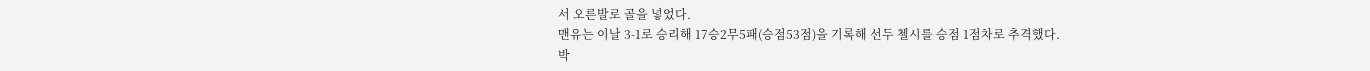서 오른발로 골을 넣었다.
맨유는 이날 3-1로 승리해 17승2무5패(승점53점)을 기록해 선두 첼시를 승점 1점차로 추격했다.
박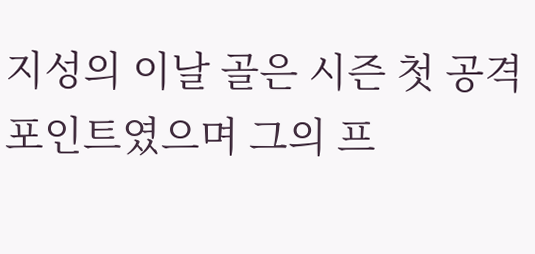지성의 이날 골은 시즌 첫 공격포인트였으며 그의 프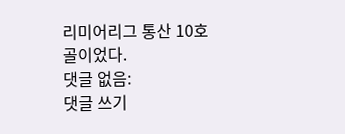리미어리그 통산 10호 골이었다.
댓글 없음:
댓글 쓰기